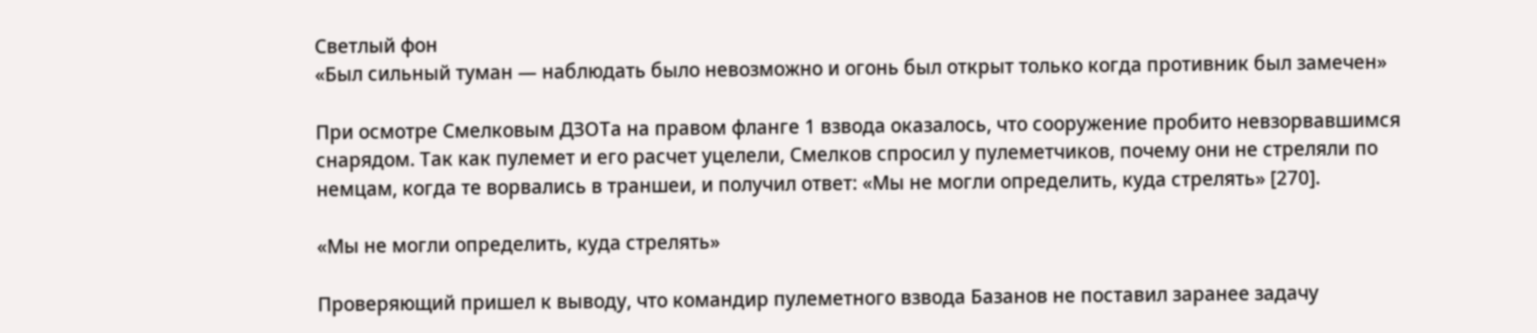Светлый фон
«Был сильный туман — наблюдать было невозможно и огонь был открыт только когда противник был замечен»

При осмотре Смелковым ДЗОТа на правом фланге 1 взвода оказалось, что сооружение пробито невзорвавшимся снарядом. Так как пулемет и его расчет уцелели, Смелков спросил у пулеметчиков, почему они не стреляли по немцам, когда те ворвались в траншеи, и получил ответ: «Мы не могли определить, куда стрелять» [270].

«Мы не могли определить, куда стрелять»

Проверяющий пришел к выводу, что командир пулеметного взвода Базанов не поставил заранее задачу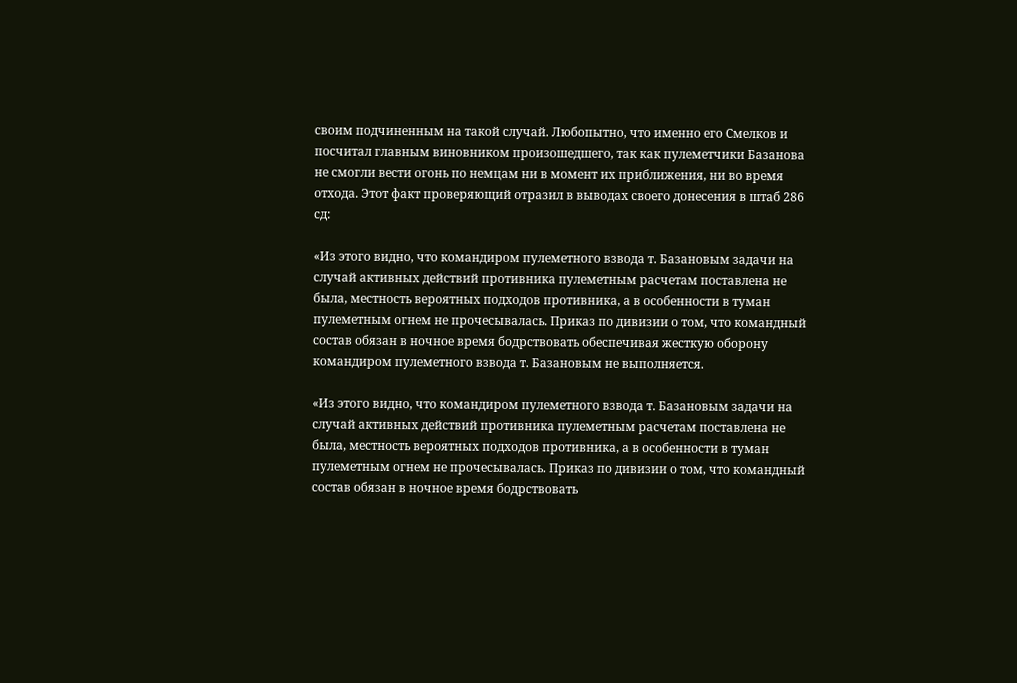своим подчиненным на такой случай. Любопытно, что именно его Смелков и посчитал главным виновником произошедшего, так как пулеметчики Базанова не смогли вести огонь по немцам ни в момент их приближения, ни во время отхода. Этот факт проверяющий отразил в выводах своего донесения в штаб 286 сд:

«Из этого видно, что командиром пулеметного взвода т. Базановым задачи на случай активных действий противника пулеметным расчетам поставлена не была, местность вероятных подходов противника, а в особенности в туман пулеметным огнем не прочесывалась. Приказ по дивизии о том, что командный состав обязан в ночное время бодрствовать обеспечивая жесткую оборону командиром пулеметного взвода т. Базановым не выполняется.

«Из этого видно, что командиром пулеметного взвода т. Базановым задачи на случай активных действий противника пулеметным расчетам поставлена не была, местность вероятных подходов противника, а в особенности в туман пулеметным огнем не прочесывалась. Приказ по дивизии о том, что командный состав обязан в ночное время бодрствовать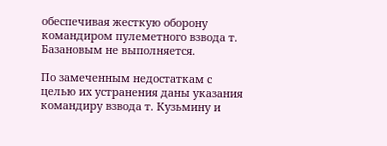обеспечивая жесткую оборону командиром пулеметного взвода т. Базановым не выполняется.

По замеченным недостаткам с целью их устранения даны указания командиру взвода т. Кузьмину и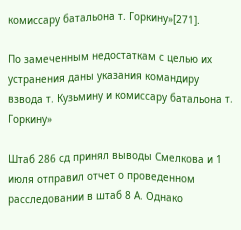комиссару батальона т. Горкину»[271].

По замеченным недостаткам с целью их устранения даны указания командиру взвода т. Кузьмину и комиссару батальона т. Горкину»

Штаб 286 сд принял выводы Смелкова и 1 июля отправил отчет о проведенном расследовании в штаб 8 А. Однако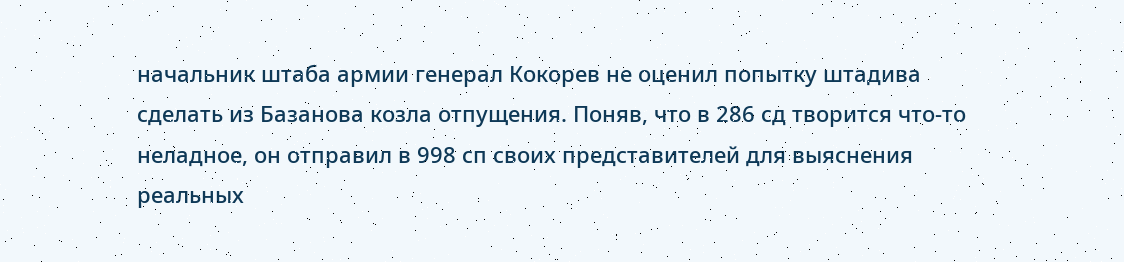начальник штаба армии генерал Кокорев не оценил попытку штадива сделать из Базанова козла отпущения. Поняв, что в 286 сд творится что-то неладное, он отправил в 998 сп своих представителей для выяснения реальных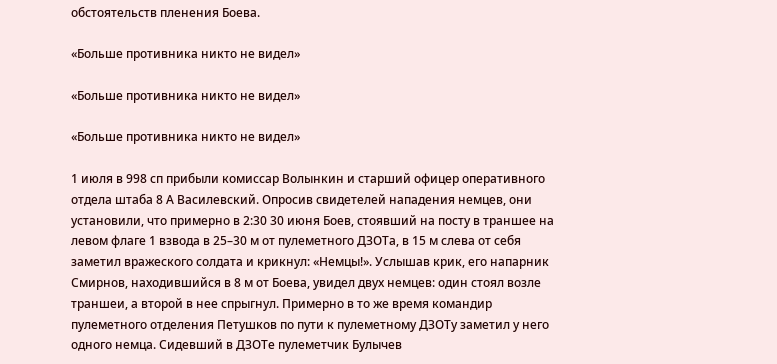обстоятельств пленения Боева.

«Больше противника никто не видел»

«Больше противника никто не видел»

«Больше противника никто не видел»

1 июля в 998 сп прибыли комиссар Волынкин и старший офицер оперативного отдела штаба 8 А Василевский. Опросив свидетелей нападения немцев, они установили, что примерно в 2:30 30 июня Боев, стоявший на посту в траншее на левом флаге 1 взвода в 25–30 м от пулеметного ДЗОТа, в 15 м слева от себя заметил вражеского солдата и крикнул: «Немцы!». Услышав крик, его напарник Смирнов, находившийся в 8 м от Боева, увидел двух немцев: один стоял возле траншеи, а второй в нее спрыгнул. Примерно в то же время командир пулеметного отделения Петушков по пути к пулеметному ДЗОТу заметил у него одного немца. Сидевший в ДЗОТе пулеметчик Булычев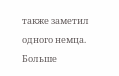также заметил одного немца. Больше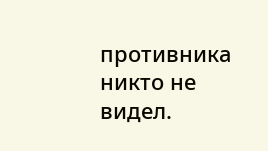противника никто не видел.